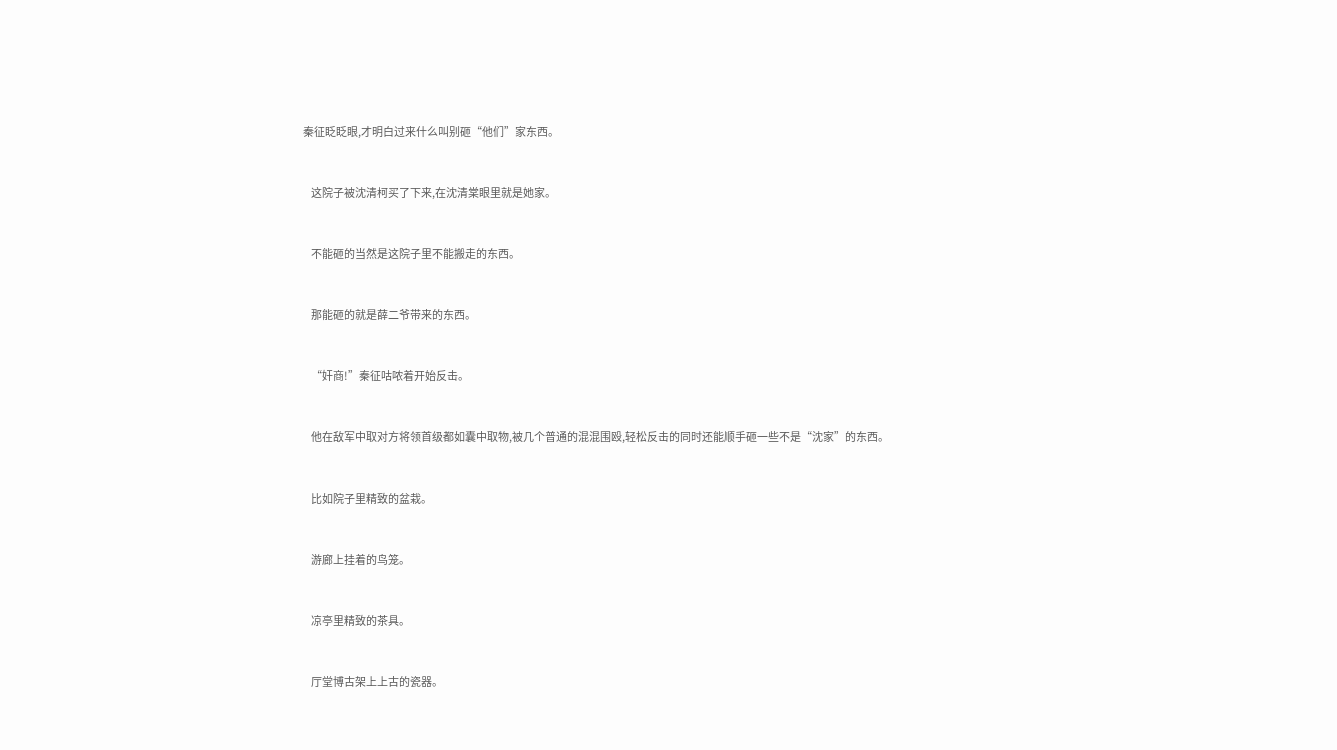秦征眨眨眼,才明白过来什么叫别砸“他们”家东西。


    这院子被沈清柯买了下来,在沈清棠眼里就是她家。


    不能砸的当然是这院子里不能搬走的东西。


    那能砸的就是薛二爷带来的东西。


    “奸商!”秦征咕哝着开始反击。


    他在敌军中取对方将领首级都如囊中取物,被几个普通的混混围殴,轻松反击的同时还能顺手砸一些不是“沈家”的东西。


    比如院子里精致的盆栽。


    游廊上挂着的鸟笼。


    凉亭里精致的茶具。


    厅堂博古架上上古的瓷器。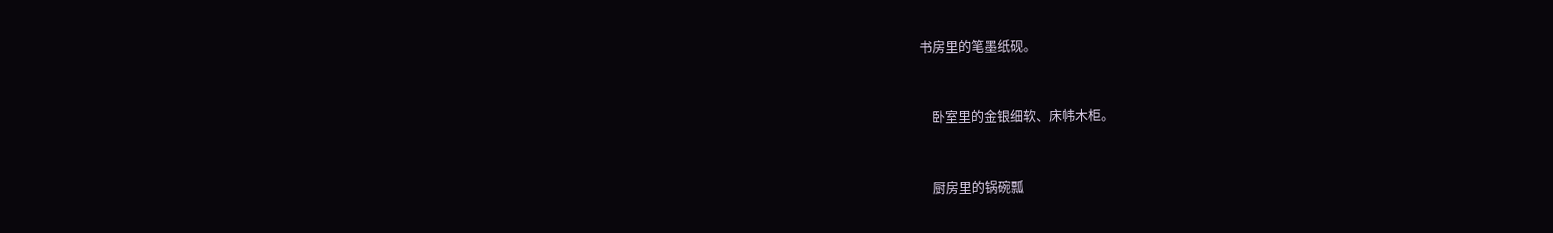书房里的笔墨纸砚。


    卧室里的金银细软、床帏木柜。


    厨房里的锅碗瓢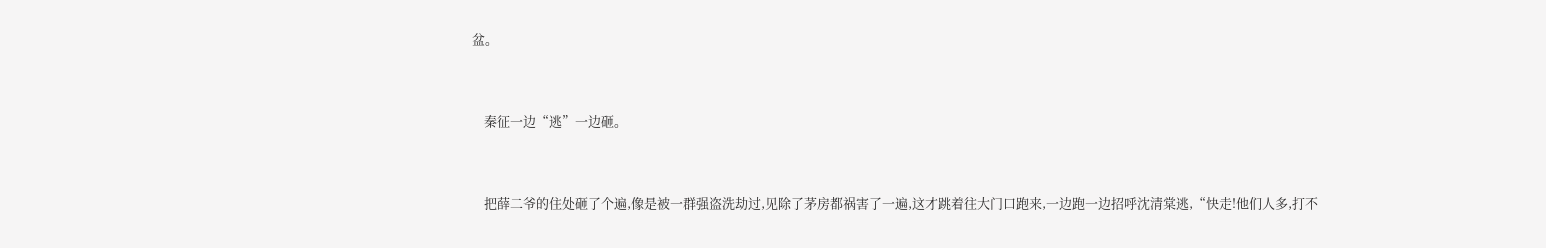盆。


    秦征一边“逃”一边砸。


    把薛二爷的住处砸了个遍,像是被一群强盗洗劫过,见除了茅房都祸害了一遍,这才跳着往大门口跑来,一边跑一边招呼沈清棠逃,“快走!他们人多,打不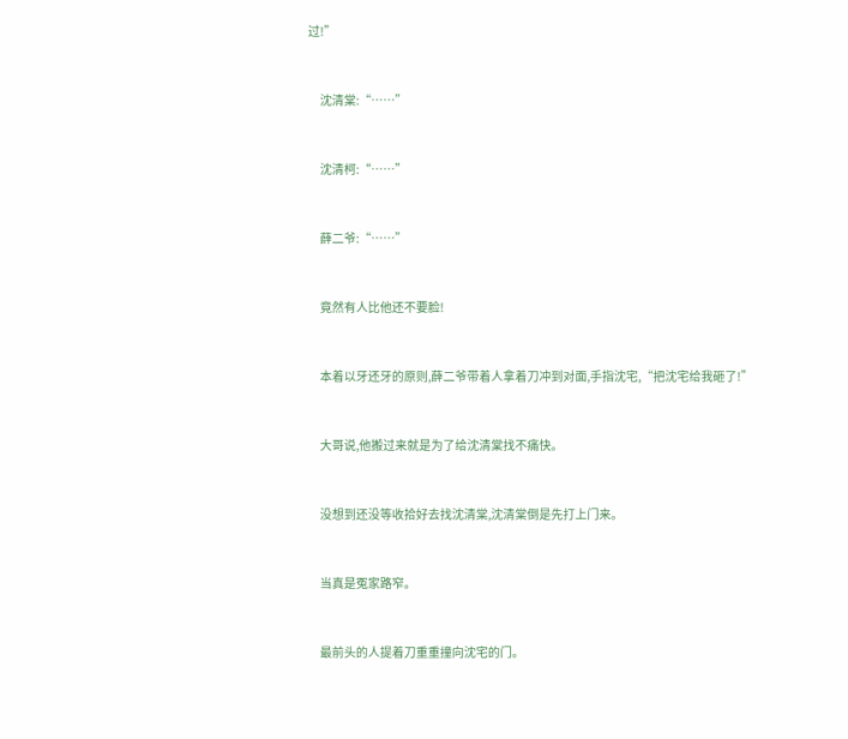过!”


    沈清棠:“……”


    沈清柯:“……”


    薛二爷:“……”


    竟然有人比他还不要脸!


    本着以牙还牙的原则,薛二爷带着人拿着刀冲到对面,手指沈宅,“把沈宅给我砸了!”


    大哥说,他搬过来就是为了给沈清棠找不痛快。


    没想到还没等收拾好去找沈清棠,沈清棠倒是先打上门来。


    当真是冤家路窄。


    最前头的人提着刀重重撞向沈宅的门。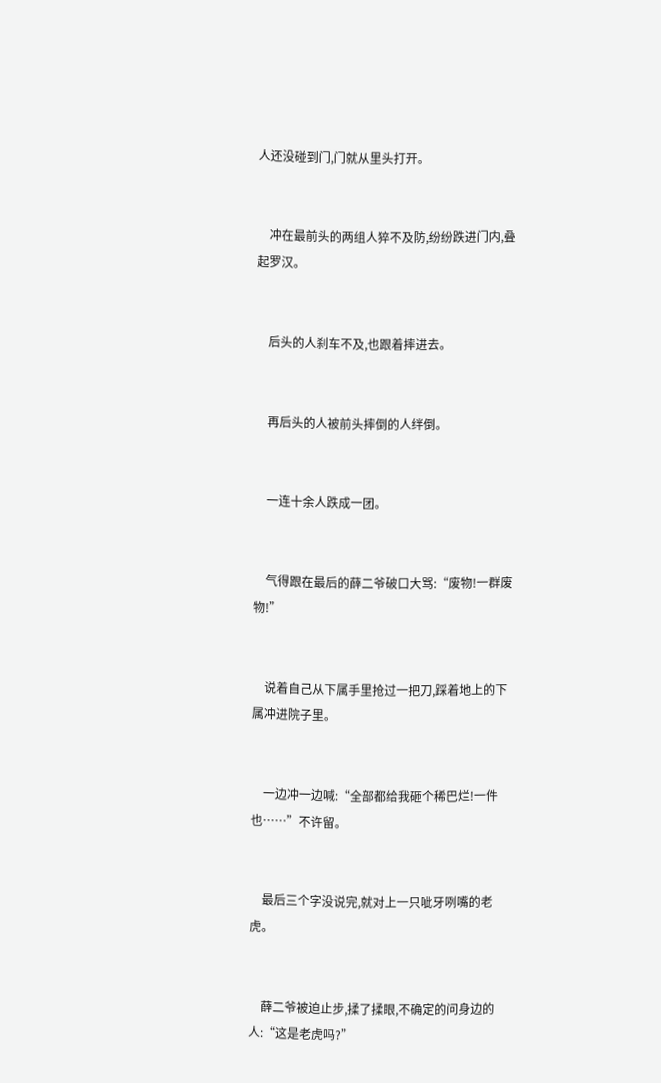人还没碰到门,门就从里头打开。


    冲在最前头的两组人猝不及防,纷纷跌进门内,叠起罗汉。


    后头的人刹车不及,也跟着摔进去。


    再后头的人被前头摔倒的人绊倒。


    一连十余人跌成一团。


    气得跟在最后的薛二爷破口大骂:“废物!一群废物!”


    说着自己从下属手里抢过一把刀,踩着地上的下属冲进院子里。


    一边冲一边喊:“全部都给我砸个稀巴烂!一件也……”不许留。


    最后三个字没说完,就对上一只呲牙咧嘴的老虎。


    薛二爷被迫止步,揉了揉眼,不确定的问身边的人:“这是老虎吗?”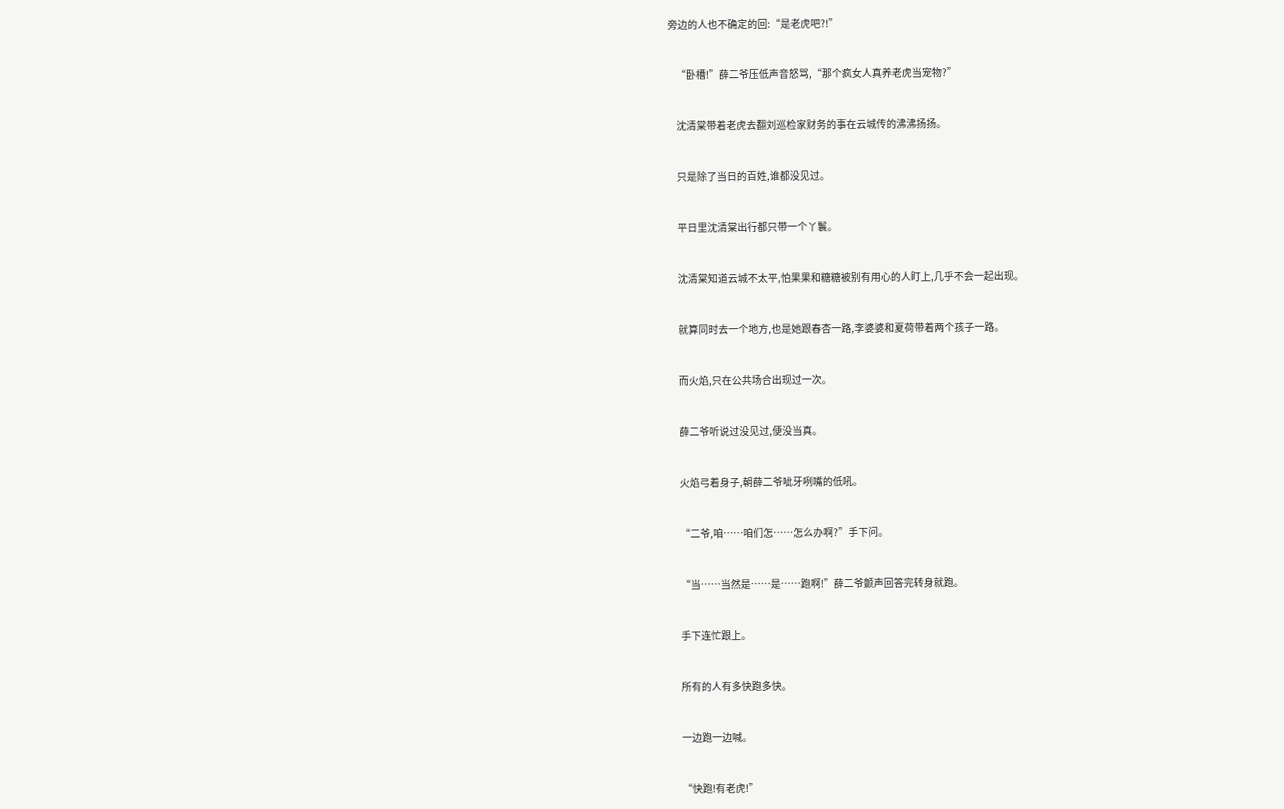旁边的人也不确定的回:“是老虎吧?!”


    “卧槽!”薛二爷压低声音怒骂,“那个疯女人真养老虎当宠物?”


    沈清棠带着老虎去翻刘巡检家财务的事在云城传的沸沸扬扬。


    只是除了当日的百姓,谁都没见过。


    平日里沈清棠出行都只带一个丫鬟。


    沈清棠知道云城不太平,怕果果和糖糖被别有用心的人盯上,几乎不会一起出现。


    就算同时去一个地方,也是她跟春杏一路,李婆婆和夏荷带着两个孩子一路。


    而火焰,只在公共场合出现过一次。


    薛二爷听说过没见过,便没当真。


    火焰弓着身子,朝薛二爷呲牙咧嘴的低吼。


    “二爷,咱……咱们怎……怎么办啊?”手下问。


    “当……当然是……是……跑啊!”薛二爷颤声回答完转身就跑。


    手下连忙跟上。


    所有的人有多快跑多快。


    一边跑一边喊。


    “快跑!有老虎!”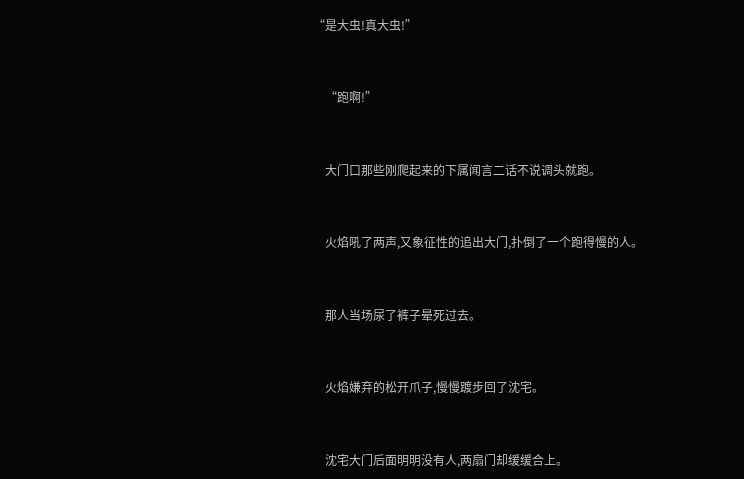“是大虫!真大虫!”


    “跑啊!”


    大门口那些刚爬起来的下属闻言二话不说调头就跑。


    火焰吼了两声,又象征性的追出大门,扑倒了一个跑得慢的人。


    那人当场尿了裤子晕死过去。


    火焰嫌弃的松开爪子,慢慢踱步回了沈宅。


    沈宅大门后面明明没有人,两扇门却缓缓合上。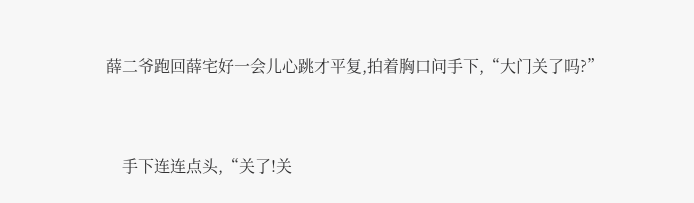薛二爷跑回薛宅好一会儿心跳才平复,拍着胸口问手下,“大门关了吗?”


    手下连连点头,“关了!关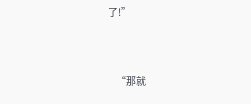了!”


    “那就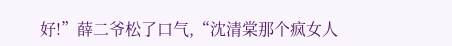好!”薛二爷松了口气,“沈清棠那个疯女人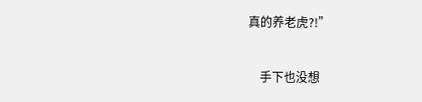真的养老虎?!”


    手下也没想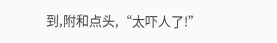到,附和点头,“太吓人了!”